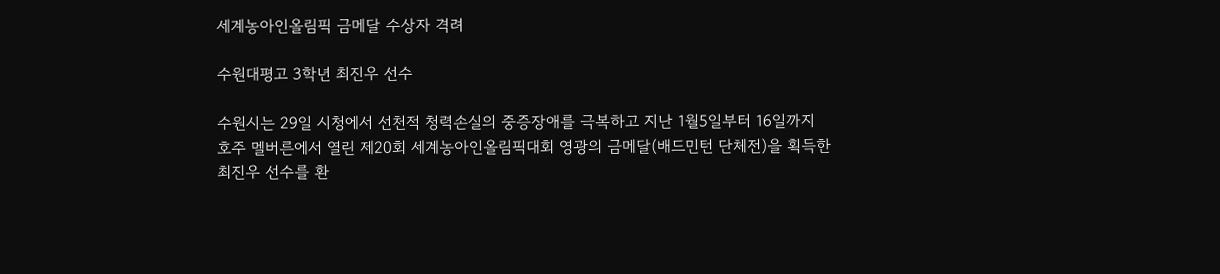세계농아인올림픽 금메달 수상자 격려

수원대평고 3학년 최진우 선수

수원시는 29일 시청에서 선천적 청력손실의 중증장애를 극복하고 지난 1월5일부터 16일까지 호주 멜버른에서 열린 제20회 세계농아인올림픽대회 영광의 금메달(배드민턴 단체전)을 획득한 최진우 선수를 환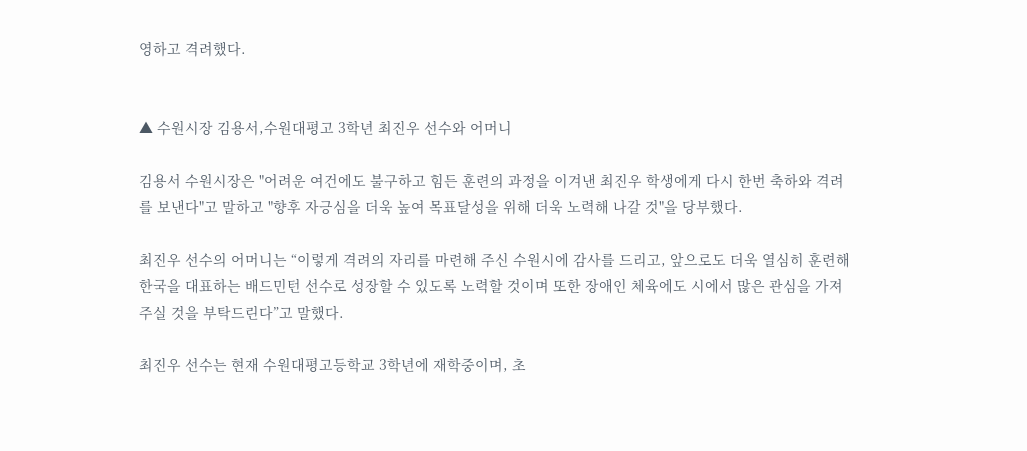영하고 격려했다.


▲ 수원시장 김용서,수원대평고 3학년 최진우 선수와 어머니

김용서 수원시장은 "어려운 여건에도 불구하고 힘든 훈련의 과정을 이겨낸 최진우 학생에게 다시 한번 축하와 격려를 보낸다"고 말하고 "향후 자긍심을 더욱 높여 목표달성을 위해 더욱 노력해 나갈 것"을 당부했다.

최진우 선수의 어머니는 “이렇게 격려의 자리를 마련해 주신 수원시에 감사를 드리고, 앞으로도 더욱 열심히 훈련해 한국을 대표하는 배드민턴 선수로 성장할 수 있도록 노력할 것이며 또한 장애인 체육에도 시에서 많은 관심을 가져 주실 것을 부탁드린다”고 말했다.

최진우 선수는 현재 수원대평고등학교 3학년에 재학중이며, 초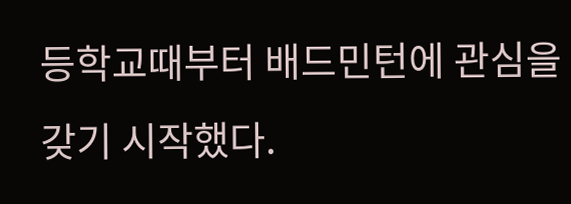등학교때부터 배드민턴에 관심을 갖기 시작했다.